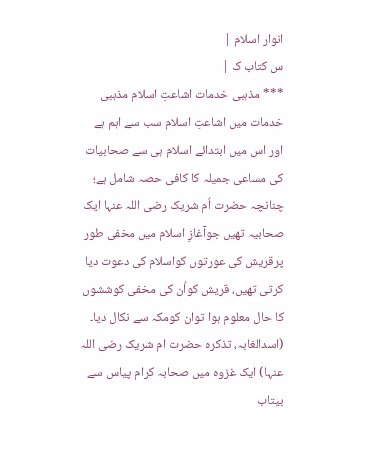انوار اسلام |
س کتاب ک |
*** مذہبی خدمات اشاعتِ اسلام مذہبی خدمات میں اشاعتِ اسلام سب سے اہم ہے اور اس میں ابتدائے اسلام ہی سے صحابیات کی مساعی جمیلہ کا کافی حصہ شامل ہے؛ چنانچہ حضرت اُم شریک رضی اللہ عنہا ایک صحابیہ تھیں جوآغازِ اسلام میں مخفی طور پرقریش کی عورتوں کواسلام کی دعوت دیا کرتی تھیں، قریش کواُن کی مخفی کوششوں کا حال معلوم ہوا توان کومکہ سے نکال دیا۔ (اسدالغابہ، تذکرہ حضرت ام شریک رضی اللہ عنہا) ایک غزوہ میں صحابہ کرام پیاس سے بیتاب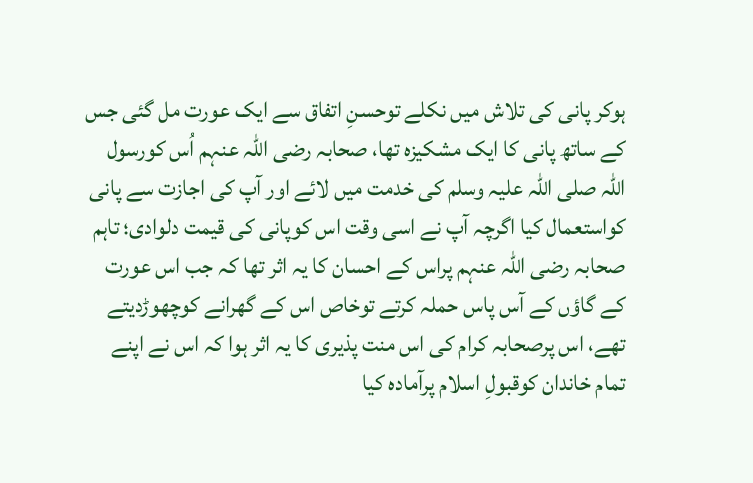ہوکر پانی کی تلاش میں نکلے توحسنِ اتفاق سے ایک عورت مل گئی جس کے ساتھ پانی کا ایک مشکیزہ تھا، صحابہ رضی اللہ عنہم اُس کورسول اللہ صلی اللہ علیہ وسلم کی خدمت میں لائے اور آپ کی اجازت سے پانی کواستعمال کیا اگرچہ آپ نے اسی وقت اس کوپانی کی قیمت دلوادی؛ تاہم صحابہ رضی اللہ عنہم پراس کے احسان کا یہ اثر تھا کہ جب اس عورت کے گاؤں کے آس پاس حملہ کرتے توخاص اس کے گھرانے کوچھوڑدیتے تھے، اس پرصحابہ کرام کی اس منت پذیری کا یہ اثر ہوا کہ اس نے اپنے تمام خاندان کوقبولِ اسلام پرآمادہ کیا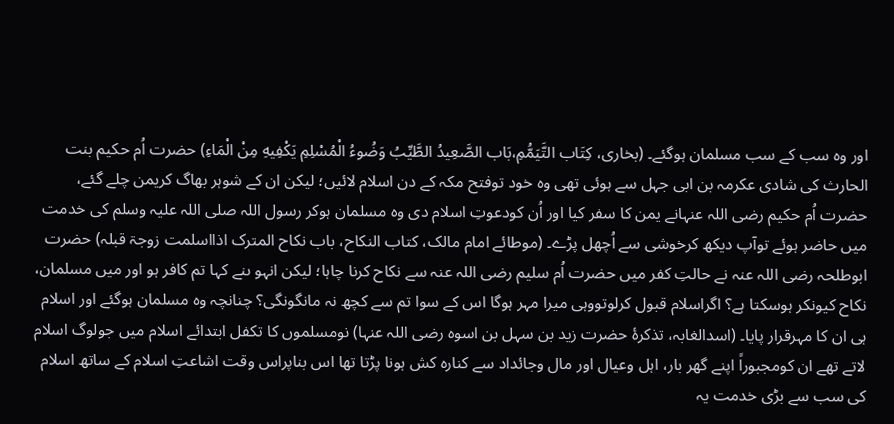اور وہ سب کے سب مسلمان ہوگئے۔ (بخاری، كِتَاب التَّيَمُّمِ،بَاب الصَّعِيدُ الطَّيِّبُ وَضُوءُ الْمُسْلِمِ يَكْفِيهِ مِنْ الْمَاءِ) حضرت اُم حکیم بنت الحارث کی شادی عکرمہ بن ابی جہل سے ہوئی تھی وہ خود توفتح مکہ کے دن اسلام لائیں؛ لیکن ان کے شوہر بھاگ کریمن چلے گئے، حضرت اُم حکیم رضی اللہ عنہانے یمن کا سفر کیا اور اُن کودعوتِ اسلام دی وہ مسلمان ہوکر رسول اللہ صلی اللہ علیہ وسلم کی خدمت میں حاضر ہوئے توآپ دیکھ کرخوشی سے اُچھل پڑے۔ (موطائے امام مالک، کتاب النکاح، باب نکاح المترک اذااسلمت زوجۃ قبلہ) حضرت ابوطلحہ رضی اللہ عنہ نے حالتِ کفر میں حضرت اُم سلیم رضی اللہ عنہ سے نکاح کرنا چاہا؛ لیکن انہو ںنے کہا تم کافر ہو اور میں مسلمان، نکاح کیونکر ہوسکتا ہے؟ اگراسلام قبول کرلوتووہی میرا مہر ہوگا اس کے سوا تم سے کچھ نہ مانگونگی؟ چنانچہ وہ مسلمان ہوگئے اور اسلام ہی ان کا مہرقرار پایا۔ (اسدالغابہ، تذکرۂ حضرت زید بن سہل بن اسوہ رضی اللہ عنہا) نومسلموں کا تکفل ابتدائے اسلام میں جولوگ اسلام لاتے تھے ان کومجبوراً اپنے گھر بار، اہل وعیال اور مال وجائداد سے کنارہ کش ہونا پڑتا تھا اس بناپراس وقت اشاعتِ اسلام کے ساتھ اسلام کی سب سے بڑی خدمت یہ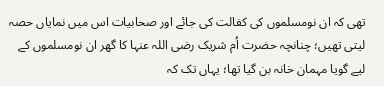تھی کہ ان نومسلموں کی کفالت کی جائے اور صحابیات اس میں نمایاں حصہ لیتی تھیں؛ چنانچہ حضرت اُم شریک رضی اللہ عنہا کا گھر ان نومسلموں کے لیے گویا مہمان خانہ بن گیا تھا؛ یہاں تک کہ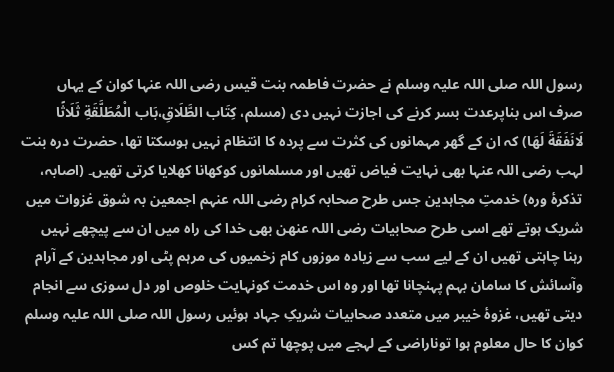رسول اللہ صلی اللہ علیہ وسلم نے حضرت فاطمہ بنت قیس رضی اللہ عنہا کوان کے یہاں صرف اس بناپرعدت بسر کرنے کی اجازت نہیں دی (مسلم، كِتَاب الطَّلَاقِ،بَاب الْمُطَلَّقَةِ ثَلَاثًا لَانَفَقَةَ لَهَا) کہ ان کے گھر مہمانوں کی کثرت سے پردہ کا انتظام نہیں ہوسکتا تھا، حضرت درہ بنت لہب رضی اللہ عنہا بھی نہایت فیاض تھیں اور مسلمانوں کوکھانا کھلایا کرتی تھیں۔ (اصابہ، تذکرۂ ورہ) خدمتِ مجاہدین جس طرح صحابہ کرام رضی اللہ عنہم اجمعین بہ شوق غزوات میں شریک ہوتے تھے اسی طرح صحابیات رضی اللہ عنھن بھی خدا کی راہ میں ان سے پیچھے نہیں رہنا چاہتی تھیں ان کے لیے سب سے زیادہ موزوں کام زخمیوں کی مرہم پٹی اور مجاہدین کے آرام وآسائش کا سامان بہم پہنچانا تھا اور وہ اس خدمت کونہایت خلوص اور دل سوزی سے انجام دیتی تھیں، غزوۂ خیبر میں متعدد صحابیات شریکِ جہاد ہوئیں رسول اللہ صلی اللہ علیہ وسلم کوان کا حال معلوم ہوا توناراضی کے لہجے میں پوچھا تم کس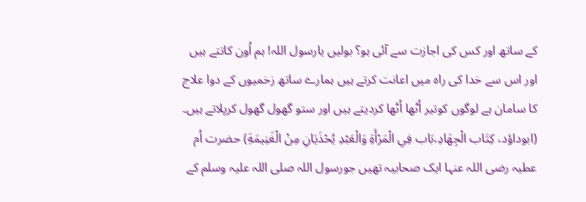کے ساتھ اور کس کی اجازت سے آئی ہو؟ بولیں یارسول اللہ! ہم اُون کاتتے ہیں اور اس سے خدا کی راہ میں اعانت کرتے ہیں ہمارے ساتھ زخمیوں کے دوا علاج کا سامان ہے لوگوں کوتیر اُٹھا اُٹھا کردیتے ہیں اور ستو گھول گھول کرپلاتے ہیں۔ (ابوداؤد، كِتَاب الْجِهَادِ،بَاب فِي الْمَرْأَةِ وَالْعَبْدِ يُحْذَيَانِ مِنْ الْغَنِيمَةِ) حضرت اُم عطیہ رضی اللہ عنہا ایک صحابیہ تھیں جورسول اللہ صلی اللہ علیہ وسلم کے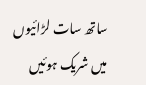ساتھ سات لڑائیوں میں شریک ہوئیں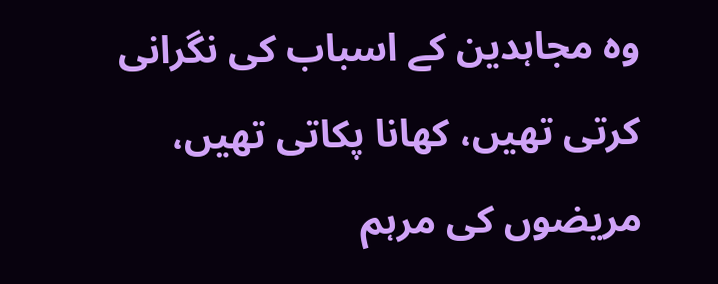وہ مجاہدین کے اسباب کی نگرانی کرتی تھیں، کھانا پکاتی تھیں، مریضوں کی مرہم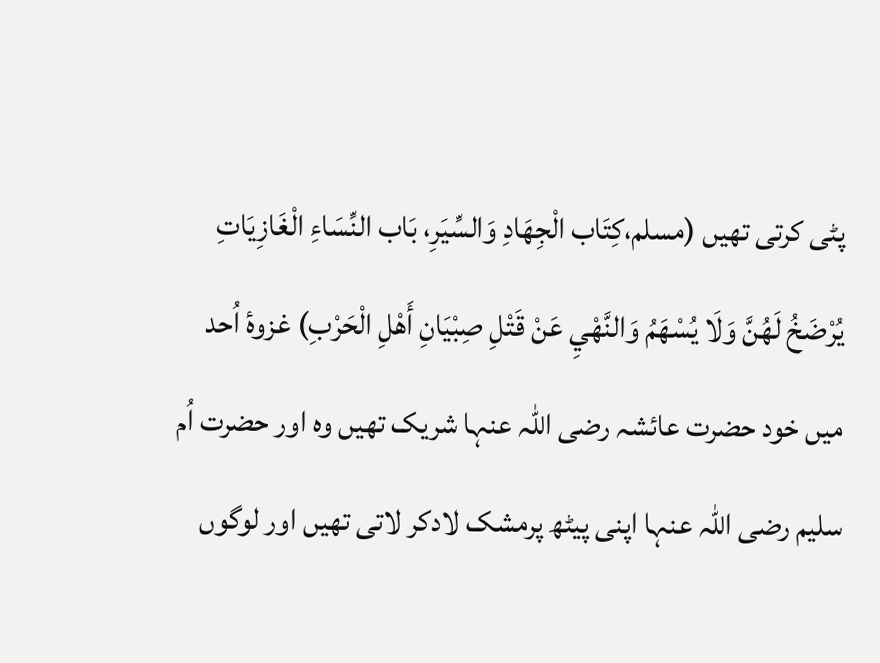پٹی کرتی تھیں (مسلم،كِتَاب الْجِهَادِ وَالسِّيَرِ، بَاب النِّسَاءِ الْغَازِيَاتِ يُرْضَخُ لَهُنَّ وَلَا يُسْهَمُ وَالنَّهْيِ عَنْ قَتْلِ صِبْيَانِ أَهْلِ الْحَرْبِ) غزوۂ اُحد میں خود حضرت عائشہ رضی اللہ عنہا شریک تھیں وہ اور حضرت اُم سلیم رضی اللہ عنہا اپنی پیٹھ پرمشک لادکر لاتی تھیں اور لوگوں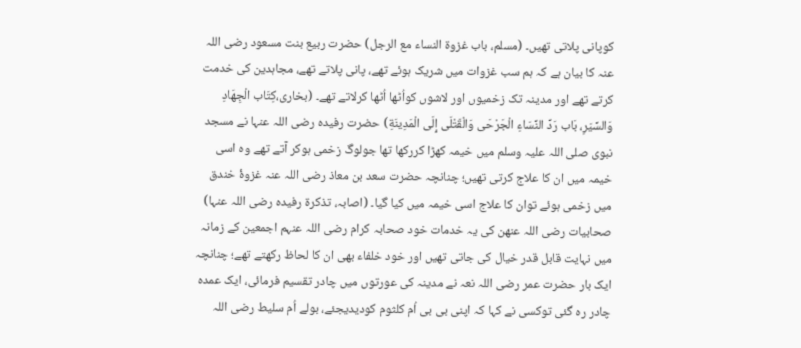کوپانی پلاتی تھیں۔ (مسلم، باب غزوۃ النساء مع الرجل) حضرت ربیع بنت مسعود رضی اللہ عنہ کا بیان ہے کہ ہم سب غزوات میں شریک ہوئے تھے، پانی پلاتے تھے، مجاہدین کی خدمت کرتے تھے اور مدینہ تک زخمیوں اور لاشوں کواُٹھا اُٹھا کرلاتے تھے۔ (بخاری،كِتَاب الْجِهَادِ وَالسِّيَرِ، بَاب رَدِّ النِّسَاءِ الْجَرْحَى وَالْقَتْلَى إِلَى الْمَدِينَةِ) حضرت رفیدہ رضی اللہ عنہا نے مسجد نبوی صلی اللہ علیہ وسلم میں خیمہ کھڑا کررکھا تھا جولوگ زخمی ہوکر آتے تھے وہ اسی خیمہ میں ان کا علاج کرتی تھیں؛ چنانچہ حضرت سعد بن معاذ رضی اللہ عنہ غزوۂ خندق میں زخمی ہوئے توان کا علاج اسی خیمہ میں کیا گیا۔ (اصابہ، تذکرۃ رفیدہ رضی اللہ عنہا) صحابیات رضی اللہ عنھن کی یہ خدمات خود صحابہ کرام رضی اللہ عنہم اجمعین کے زمانہ میں نہایت قابل قدر خیال کی جاتی تھیں اور خود خلفاء بھی ان کا لحاظ رکھتے تھے؛ چنانچہ ایک بار حضرت عمر رضی اللہ نعہ نے مدینہ کی عورتوں میں چادر تقسیم فرمائی، ایک عمدہ چادر رہ گئی توکسی نے کہا کہ اپنی بی بی اُم کلثوم کودیدیجئے، بولے اُم سلیط رضی اللہ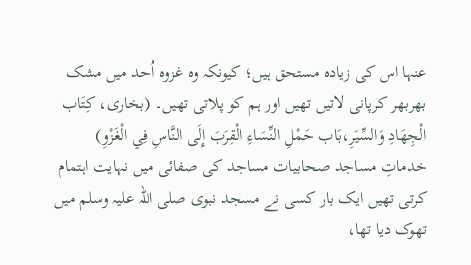عنہا اس کی زیادہ مستحق ہیں؛ کیونکہ وہ غزوہ اُحد میں مشک بھربھر کرپانی لاتیں تھیں اور ہم کو پلاتی تھیں۔ (بخاری، كِتَاب الْجِهَادِ وَالسِّيَرِ،بَاب حَمْلِ النِّسَاءِ الْقِرَبَ إِلَى النَّاسِ فِي الْغَزْوِ) خدماتِ مساجد صحابیات مساجد کی صفائی میں نہایت اہتمام کرتی تھیں ایک بار کسی نے مسجد نبوی صلی اللہ علیہ وسلم میں تھوک دیا تھا،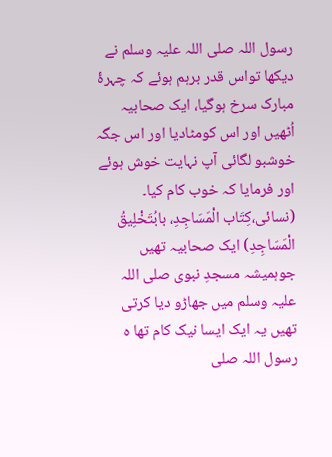رسول اللہ صلی اللہ علیہ وسلم نے دیکھا تواس قدر برہم ہوئے کہ چہرۂ مبارک سرخ ہوگیا، ایک صحابیہ اُٹھیں اور اس کومٹادیا اور اس جگہ خوشبو لگائی آپ نہایت خوش ہوئے اور فرمایا کہ خوب کام کیا۔ (نسائی،كِتَاب الْمَسَاجِدِ، بابُتَخْلِيقُ الْمَسَاجِدِ) ایک صحابیہ تھیں جوہمیشہ مسجدِ نبوی صلی اللہ علیہ وسلم میں جھاڑو دیا کرتی تھیں یہ ایک ایسا نیک کام تھا ہ رسول اللہ صلی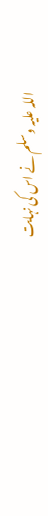اللہ علیہ وسلم نے اس کی نہایت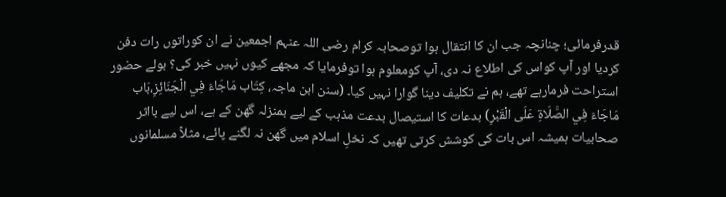قدرفرمائی؛ چنانچہ جب ان کا انتقال ہوا توصحابہ کرام رضی اللہ عنہم اجمعین نے ان کوراتوں رات دفن کردیا اور آپ کواس کی اطلاع نہ دی، آپ کومعلوم ہوا توفرمایا کہ مجھے کیوں نہیں خبر کی؟ بولے حضور استراحت فرمارہے تھے، ہم نے تکلیف دینا گوارا نہیں کیا۔ (سنن ابن ماجہ، كِتَاب مَاجَاءَ فِي الْجَنَائِزِ،بَاب مَاجَاءَ فِي الصَّلَاةِ عَلَى الْقَبْرِ) بدعات کا استیصال بدعت مذہب کے لیے بمنزلہ گھن کے ہے، اس لیے بااثر صحابیات ہمیشہ اس بات کی کوشش کرتی تھیں کہ نخلِ اسلام میں گھن نہ لگنے پائے، مثلاً مسلمانوں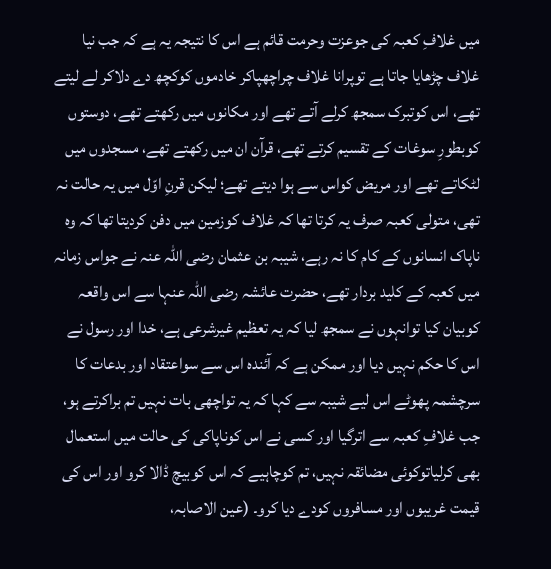میں غلافِ کعبہ کی جوعزت وحرمت قائم ہے اس کا نتیجہ یہ ہے کہ جب نیا غلاف چڑھایا جاتا ہے توپرانا غلاف چراچھپاکر خادموں کوکچھ دے دلاکر لے لیتے تھے، اس کوتبرک سمجھ کرلے آتے تھے اور مکانوں میں رکھتے تھے، دوستوں کوبطورِ سوغات کے تقسیم کرتے تھے، قرآن ان میں رکھتے تھے، مسجدوں میں لٹکاتے تھے اور مریض کواس سے ہوا دیتے تھے؛ لیکن قرنِ اوّل میں یہ حالت نہ تھی، متولی کعبہ صرف یہ کرتا تھا کہ غلاف کوزمین میں دفن کردیتا تھا کہ وہ ناپاک انسانوں کے کام کا نہ رہے، شیبہ بن عثمان رضی اللہ عنہ نے جواس زمانہ میں کعبہ کے کلید بردار تھے، حضرت عائشہ رضی اللہ عنہا سے اس واقعہ کوبیان کیا توانہوں نے سمجھ لیا کہ یہ تعظیم غیرشرعی ہے، خدا اور رسول نے اس کا حکم نہیں دیا اور ممکن ہے کہ آئندہ اس سے سواعتقاد اور بدعات کا سرچشمہ پھوٹے اس لیے شیبہ سے کہا کہ یہ تواچھی بات نہیں تم براکرتے ہو، جب غلافِ کعبہ سے اترگیا اور کسی نے اس کوناپاکی کی حالت میں استعمال بھی کرلیاتوکوئی مضائقہ نہیں، تم کوچاہیے کہ اس کوبیچ ڈالا کرو اور اس کی قیمت غریبوں اور مسافروں کودے دیا کرو۔ (عین الاصابہ،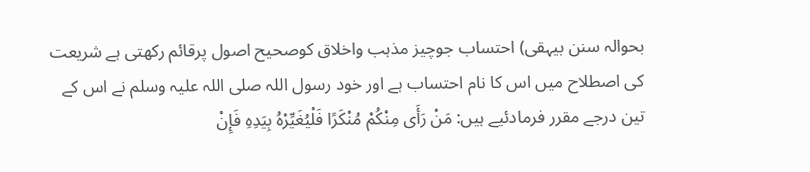بحوالہ سنن بیہقی) احتساب جوچیز مذہب واخلاق کوصحیح اصول پرقائم رکھتی ہے شریعت کی اصطلاح میں اس کا نام احتساب ہے اور خود رسول اللہ صلی اللہ علیہ وسلم نے اس کے تین درجے مقرر فرمادئیے ہیں: مَنْ رَأَى مِنْكُمْ مُنْكَرًا فَلْيُغَيِّرْهُ بِيَدِهِ فَإِنْ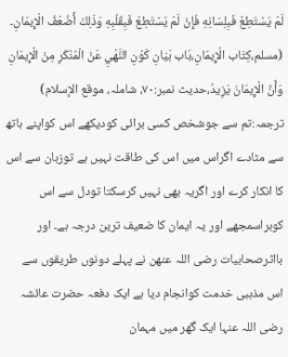لَمْ يَسْتَطِعْ فَبِلِسَانِهِ فَإِنْ لَمْ يَسْتَطِعْ فَبِقَلْبِهِ وَذَلِكَ أَضْعَفُ الْإِيمَانِ۔ (مسلم،كِتَاب الْإِيمَانِ،بَاب بَيَانِ كَوْنِ النَّهْيِ عَنْ الْمُنْكَرِ مِنْ الْإِيمَانِ وَأَنَّ الْإِيمَانَ يَزِيدُ،حدیث نمبر:۷۰، شاملہ، موقع الإسلام) ترجمہ:تم سے جوشخص کسی برائی کودیکھے اس کواپنے ہاتھ سے مٹادے اگراس میں اس کی طاقت نہیں ہے توزبان سے اس کا انکار کرے اور اگریہ بھی نہیں کرسکتا تودل سے اس کوبراسمجھے اور یہ ایمان کا ضعیف ترین درجہ ہے۔ اور بااثرصحابیات رضی اللہ عنھن نے پہلے دونوں طریقوں سے اس مذہبی خدمت کوانجام دیا ہے ایک دفعہ حضرت عائشہ رضی اللہ عنہا ایک گھر میں مہمان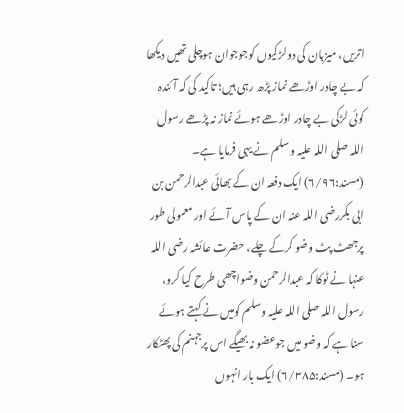اتریں، میزبان کی دولڑکیوں کوجوجوان ہوچلی تھیں دیکھا کہ بے چادر اوڑھے نماز پڑھ رہی ہیں؛ تاکید کی کہ آئندہ کوئی لڑکی بے چادر اوڑھے ہوئے نماز نہ پڑھے رسول اللہ صلی اللہ علیہ وسلم نے یہی فرمایا ہے۔ (مسند:۶/۹۶) ایک دفعہ ان کے بھائی عبدالرحمن بن ابی بکررضی اللہ عنہ ان کے پاس آئے اور معمولی طور پرجھٹ پٹ وضو کرکے چلے، حضرت عائشہ رضی اللہ عنہا نے ٹوکا کہ عبدالرحمن وضواچھی طرح کیا کرو، رسول اللہ صلی اللہ علیہ وسلم کومیں نے کہتے ہوئے سنا ہے کہ وضو میں جوعضو نہ بھیگے اس پرجہنم کی پھٹکار ہو۔ (مسند:۶/۳۸۵) ایک بار انہوں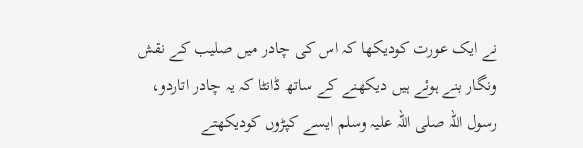نے ایک عورت کودیکھا کہ اس کی چادر میں صلیب کے نقش ونگار بنے ہوئے ہیں دیکھنے کے ساتھ ڈانٹا کہ یہ چادر اتاردو، رسول اللہ صلی اللہ علیہ وسلم ایسے کپڑوں کودیکھتے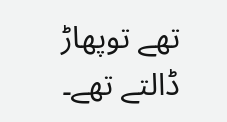تھے توپھاڑ ڈالتے تھے۔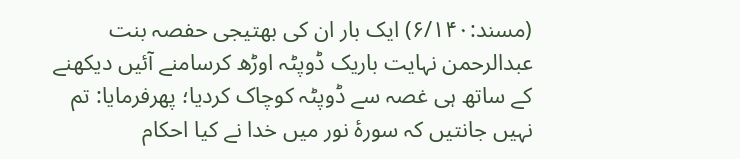(مسند:۶/۱۴۰) ایک بار ان کی بھتیجی حفصہ بنت عبدالرحمن نہایت باریک ڈوپٹہ اوڑھ کرسامنے آئیں دیکھنے کے ساتھ ہی غصہ سے ڈوپٹہ کوچاک کردیا؛ پھرفرمایا: تم نہیں جانتیں کہ سورۂ نور میں خدا نے کیا احکام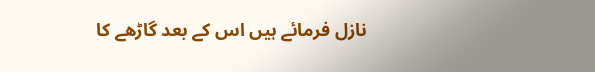نازل فرمائے ہیں اس کے بعد گاڑھے کا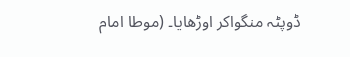ڈوپٹہ منگواکر اوڑھایا۔ (موطا امام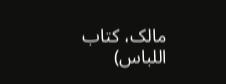مالک، کتاب اللباس)